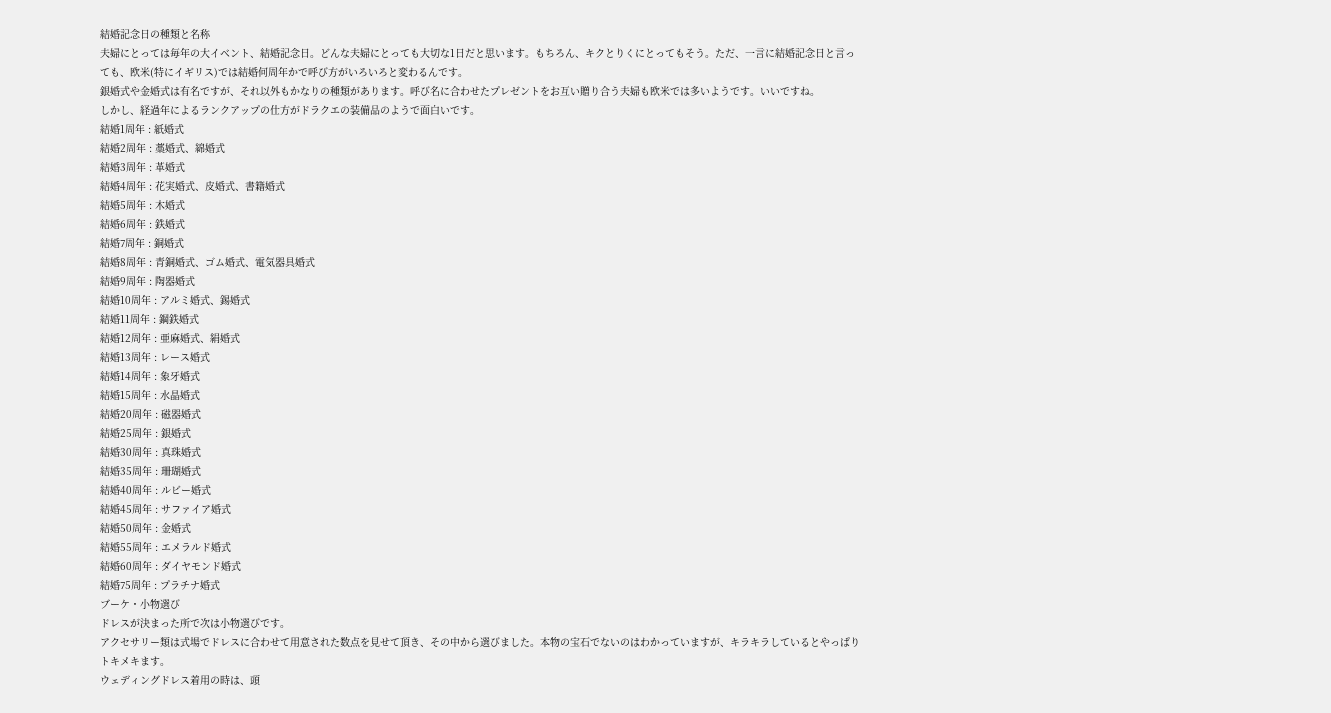結婚記念日の種類と名称
夫婦にとっては毎年の大イベント、結婚記念日。どんな夫婦にとっても大切な1日だと思います。もちろん、キクとりくにとってもそう。ただ、一言に結婚記念日と言っても、欧米(特にイギリス)では結婚何周年かで呼び方がいろいろと変わるんです。
銀婚式や金婚式は有名ですが、それ以外もかなりの種類があります。呼び名に合わせたプレゼントをお互い贈り合う夫婦も欧米では多いようです。いいですね。
しかし、経過年によるランクアップの仕方がドラクエの装備品のようで面白いです。
結婚1周年 : 紙婚式
結婚2周年 : 藁婚式、綿婚式
結婚3周年 : 革婚式
結婚4周年 : 花実婚式、皮婚式、書籍婚式
結婚5周年 : 木婚式
結婚6周年 : 鉄婚式
結婚7周年 : 銅婚式
結婚8周年 : 青銅婚式、ゴム婚式、電気器具婚式
結婚9周年 : 陶器婚式
結婚10周年 : アルミ婚式、錫婚式
結婚11周年 : 鋼鉄婚式
結婚12周年 : 亜麻婚式、絹婚式
結婚13周年 : レース婚式
結婚14周年 : 象牙婚式
結婚15周年 : 水晶婚式
結婚20周年 : 磁器婚式
結婚25周年 : 銀婚式
結婚30周年 : 真珠婚式
結婚35周年 : 珊瑚婚式
結婚40周年 : ルビー婚式
結婚45周年 : サファイア婚式
結婚50周年 : 金婚式
結婚55周年 : エメラルド婚式
結婚60周年 : ダイヤモンド婚式
結婚75周年 : プラチナ婚式
ブーケ・小物選び
ドレスが決まった所で次は小物選びです。
アクセサリー類は式場でドレスに合わせて用意された数点を見せて頂き、その中から選びました。本物の宝石でないのはわかっていますが、キラキラしているとやっぱりトキメキます。
ウェディングドレス着用の時は、頭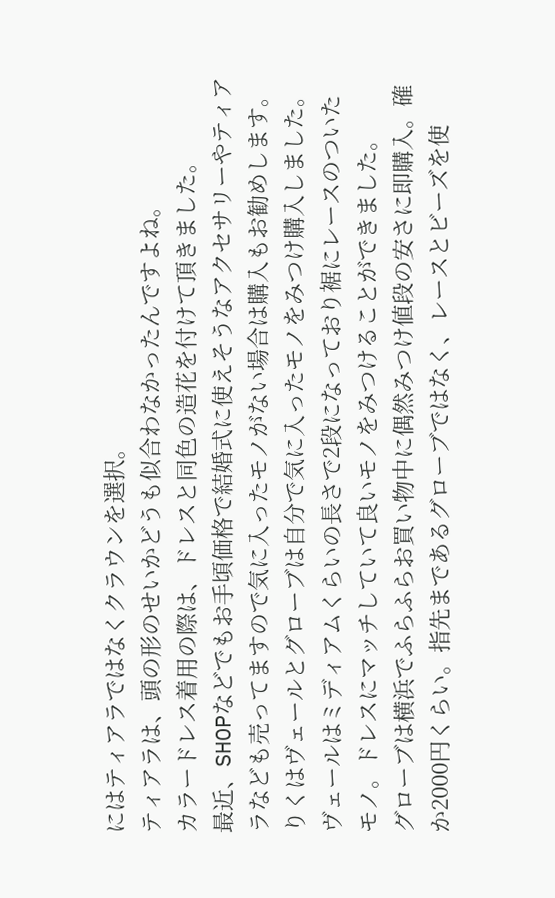にはティアラではなくクラウンを選択。
ティアラは、頭の形のせいかどうも似合わなかったんですよね。
カラードレス着用の際は、ドレスと同色の造花を付けて頂きました。
最近、SHOPなどでもお手頃価格で結婚式に使えそうなアクセサリーやティアラなども売ってますので気に入ったモノがない場合は購入もお勧めします。
りくはヴェールとグローブは自分で気に入ったモノをみつけ購入しました。ヴェールはミディアムくらいの長さで2段になっており裾にレースのついたモノ。ドレスにマッチしていて良いモノをみつけることができました。
グローブは横浜でふらふらお買い物中に偶然みつけ値段の安さに即購入。確か2000円くらい。指先まであるグローブではなく、レースとビーズを使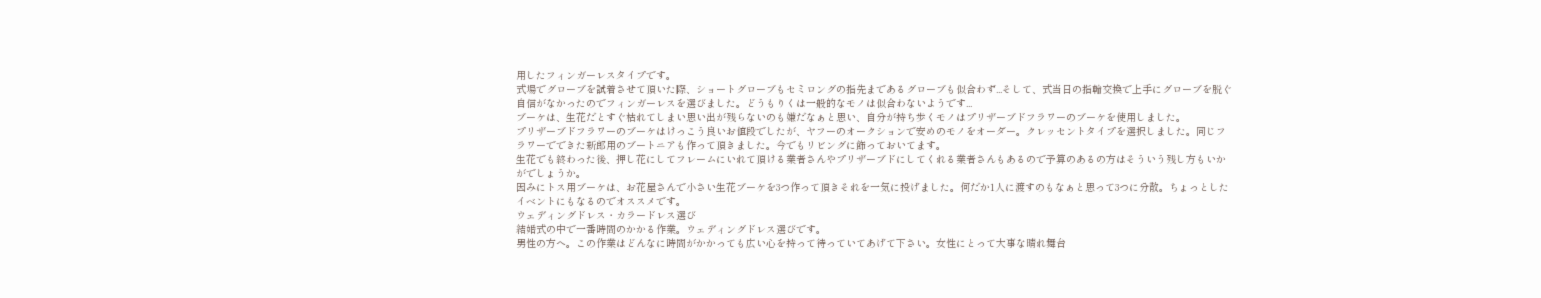用したフィンガーレスタイプです。
式場でグローブを試着させて頂いた際、ショートグローブもセミロングの指先まであるグローブも似合わず...そして、式当日の指輪交換で上手にグローブを脱ぐ自信がなかったのでフィンガーレスを選びました。どうもりくは一般的なモノは似合わないようです...
ブーケは、生花だとすぐ枯れてしまい思い出が残らないのも嫌だなぁと思い、自分が持ち歩くモノはプリザーブドフラワーのブーケを使用しました。
プリザーブドフラワーのブーケはけっこう良いお値段でしたが、ヤフーのオークションで安めのモノをオーダー。クレッセントタイプを選択しました。同じフラワーでできた新郎用のブートニアも作って頂きました。今でもリビングに飾っておいてます。
生花でも終わった後、押し花にしてフレームにいれて頂ける業者さんやプリザーブドにしてくれる業者さんもあるので予算のあるの方はそういう残し方もいかがでしょうか。
因みにトス用ブーケは、お花屋さんで小さい生花ブーケを3つ作って頂きそれを一気に投げました。何だか1人に渡すのもなぁと思って3つに分散。ちょっとしたイベントにもなるのでオススメです。
ウェディングドレス・カラードレス選び
結婚式の中で一番時間のかかる作業。ウェディングドレス選びです。
男性の方へ。この作業はどんなに時間がかかっても広い心を持って待っていてあげて下さい。女性にとって大事な晴れ舞台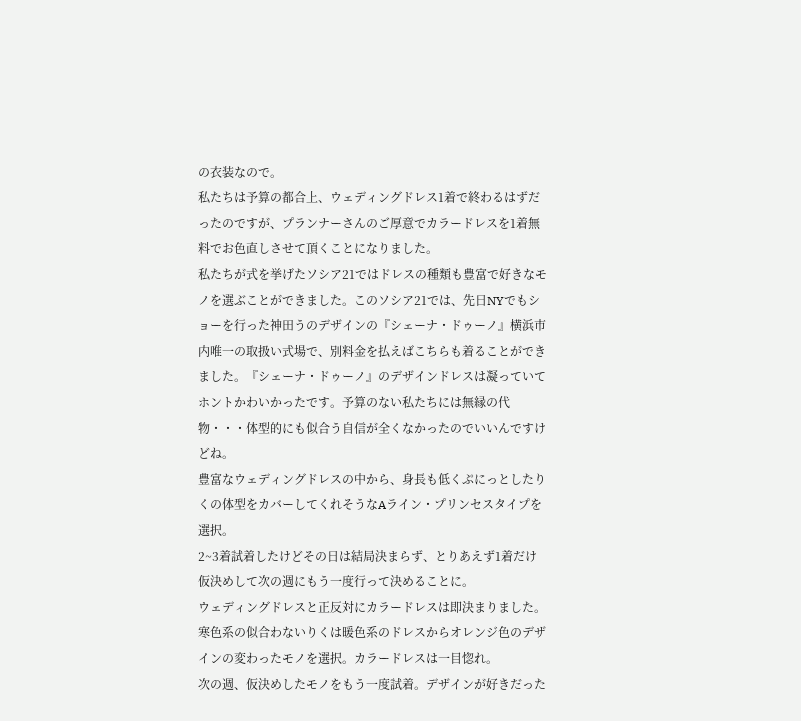の衣装なので。
私たちは予算の都合上、ウェディングドレス1着で終わるはずだったのですが、プランナーさんのご厚意でカラードレスを1着無料でお色直しさせて頂くことになりました。
私たちが式を挙げたソシア21ではドレスの種類も豊富で好きなモノを選ぶことができました。このソシア21では、先日NYでもショーを行った神田うのデザインの『シェーナ・ドゥーノ』横浜市内唯一の取扱い式場で、別料金を払えばこちらも着ることができました。『シェーナ・ドゥーノ』のデザインドレスは凝っていてホントかわいかったです。予算のない私たちには無縁の代物・・・体型的にも似合う自信が全くなかったのでいいんですけどね。
豊富なウェディングドレスの中から、身長も低くぷにっとしたりくの体型をカバーしてくれそうなAライン・プリンセスタイプを選択。
2~3着試着したけどその日は結局決まらず、とりあえず1着だけ仮決めして次の週にもう一度行って決めることに。
ウェディングドレスと正反対にカラードレスは即決まりました。寒色系の似合わないりくは暖色系のドレスからオレンジ色のデザインの変わったモノを選択。カラードレスは一目惚れ。
次の週、仮決めしたモノをもう一度試着。デザインが好きだった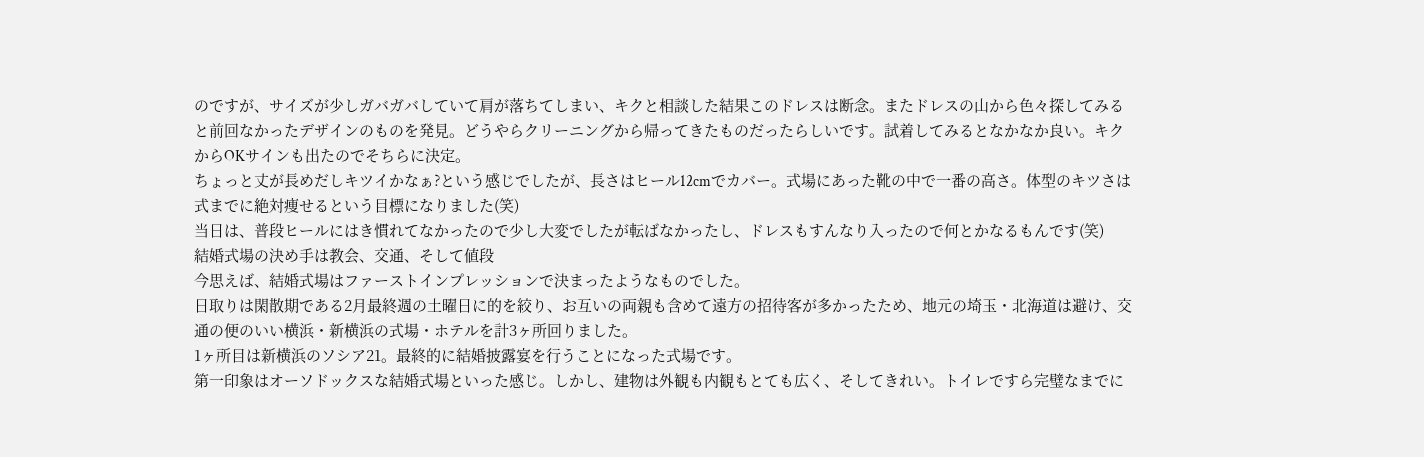のですが、サイズが少しガバガバしていて肩が落ちてしまい、キクと相談した結果このドレスは断念。またドレスの山から色々探してみると前回なかったデザインのものを発見。どうやらクリーニングから帰ってきたものだったらしいです。試着してみるとなかなか良い。キクからOKサインも出たのでそちらに決定。
ちょっと丈が長めだしキツイかなぁ?という感じでしたが、長さはヒール12cmでカバー。式場にあった靴の中で一番の高さ。体型のキツさは式までに絶対痩せるという目標になりました(笑)
当日は、普段ヒールにはき慣れてなかったので少し大変でしたが転ばなかったし、ドレスもすんなり入ったので何とかなるもんです(笑)
結婚式場の決め手は教会、交通、そして値段
今思えば、結婚式場はファーストインプレッションで決まったようなものでした。
日取りは閑散期である2月最終週の土曜日に的を絞り、お互いの両親も含めて遠方の招待客が多かったため、地元の埼玉・北海道は避け、交通の便のいい横浜・新横浜の式場・ホテルを計3ヶ所回りました。
1ヶ所目は新横浜のソシア21。最終的に結婚披露宴を行うことになった式場です。
第一印象はオーソドックスな結婚式場といった感じ。しかし、建物は外観も内観もとても広く、そしてきれい。トイレですら完璧なまでに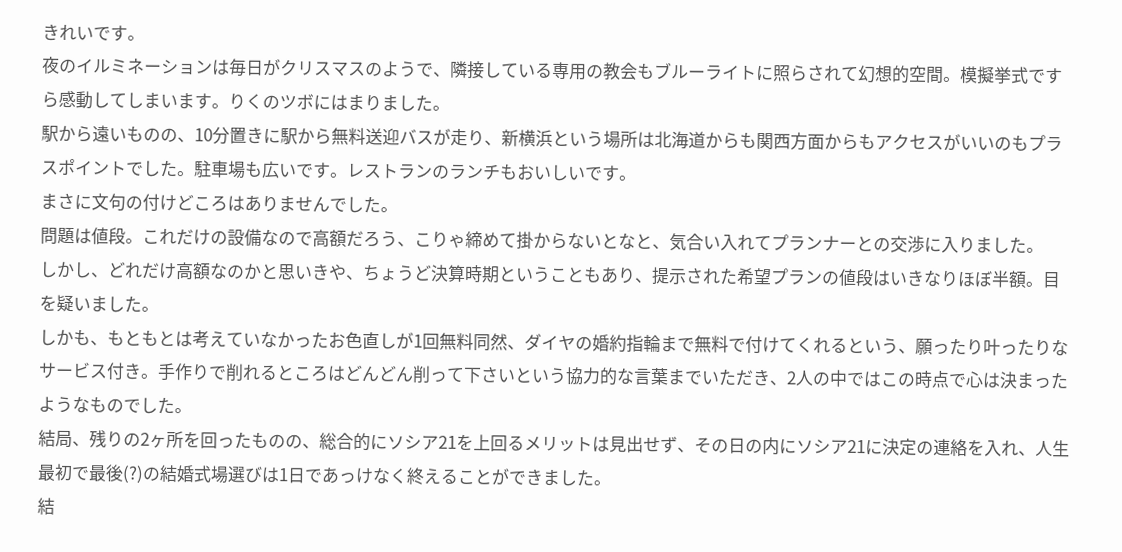きれいです。
夜のイルミネーションは毎日がクリスマスのようで、隣接している専用の教会もブルーライトに照らされて幻想的空間。模擬挙式ですら感動してしまいます。りくのツボにはまりました。
駅から遠いものの、10分置きに駅から無料送迎バスが走り、新横浜という場所は北海道からも関西方面からもアクセスがいいのもプラスポイントでした。駐車場も広いです。レストランのランチもおいしいです。
まさに文句の付けどころはありませんでした。
問題は値段。これだけの設備なので高額だろう、こりゃ締めて掛からないとなと、気合い入れてプランナーとの交渉に入りました。
しかし、どれだけ高額なのかと思いきや、ちょうど決算時期ということもあり、提示された希望プランの値段はいきなりほぼ半額。目を疑いました。
しかも、もともとは考えていなかったお色直しが1回無料同然、ダイヤの婚約指輪まで無料で付けてくれるという、願ったり叶ったりなサービス付き。手作りで削れるところはどんどん削って下さいという協力的な言葉までいただき、2人の中ではこの時点で心は決まったようなものでした。
結局、残りの2ヶ所を回ったものの、総合的にソシア21を上回るメリットは見出せず、その日の内にソシア21に決定の連絡を入れ、人生最初で最後(?)の結婚式場選びは1日であっけなく終えることができました。
結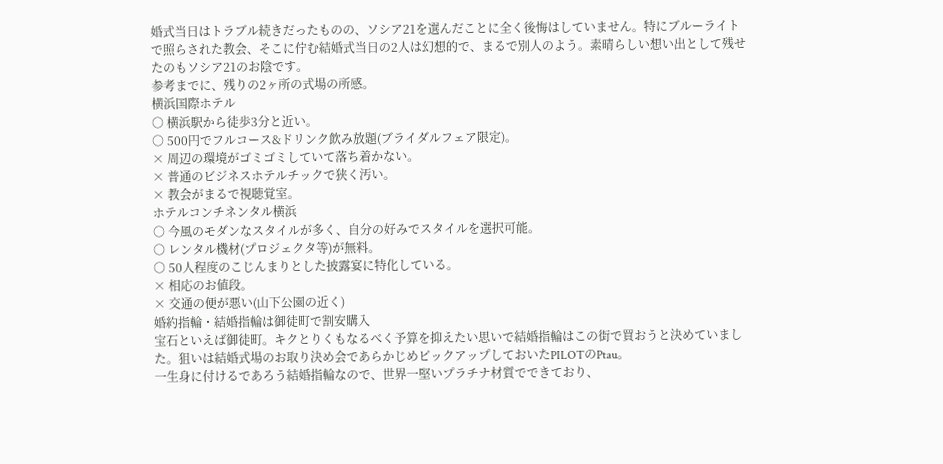婚式当日はトラブル続きだったものの、ソシア21を選んだことに全く後悔はしていません。特にブルーライトで照らされた教会、そこに佇む結婚式当日の2人は幻想的で、まるで別人のよう。素晴らしい想い出として残せたのもソシア21のお陰です。
参考までに、残りの2ヶ所の式場の所感。
横浜国際ホテル
○ 横浜駅から徒歩3分と近い。
○ 500円でフルコース&ドリンク飲み放題(ブライダルフェア限定)。
× 周辺の環境がゴミゴミしていて落ち着かない。
× 普通のビジネスホテルチックで狭く汚い。
× 教会がまるで視聴覚室。
ホテルコンチネンタル横浜
○ 今風のモダンなスタイルが多く、自分の好みでスタイルを選択可能。
○ レンタル機材(プロジェクタ等)が無料。
○ 50人程度のこじんまりとした披露宴に特化している。
× 相応のお値段。
× 交通の便が悪い(山下公園の近く)
婚約指輪・結婚指輪は御徒町で割安購入
宝石といえば御徒町。キクとりくもなるべく予算を抑えたい思いで結婚指輪はこの街で買おうと決めていました。狙いは結婚式場のお取り決め会であらかじめピックアップしておいたPILOTのPtau。
一生身に付けるであろう結婚指輪なので、世界一堅いプラチナ材質でできており、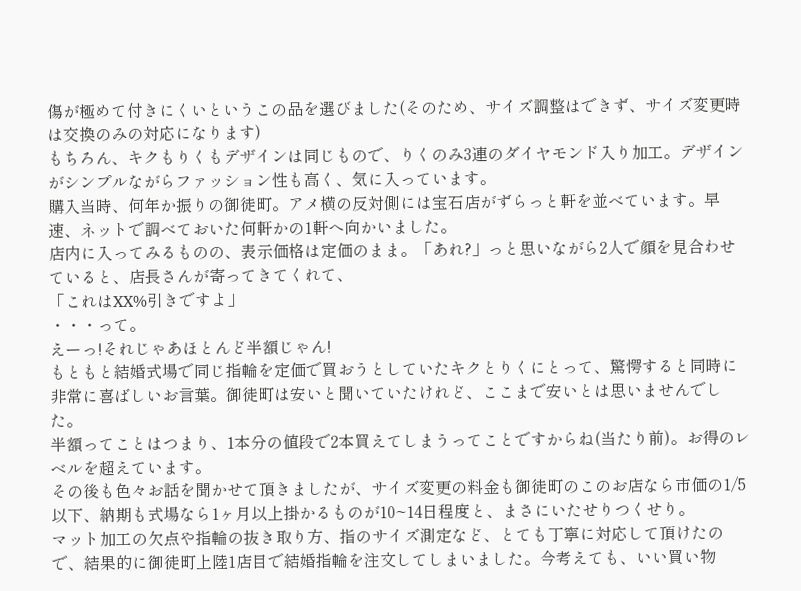傷が極めて付きにくいというこの品を選びました(そのため、サイズ調整はできず、サイズ変更時は交換のみの対応になります)
もちろん、キクもりくもデザインは同じもので、りくのみ3連のダイヤモンド入り加工。デザインがシンプルながらファッション性も高く、気に入っています。
購入当時、何年か振りの御徒町。アメ横の反対側には宝石店がずらっと軒を並べています。早速、ネットで調べておいた何軒かの1軒へ向かいました。
店内に入ってみるものの、表示価格は定価のまま。「あれ?」っと思いながら2人で顔を見合わせていると、店長さんが寄ってきてくれて、
「これはXX%引きですよ」
・・・って。
えーっ!それじゃあほとんど半額じゃん!
もともと結婚式場で同じ指輪を定価で買おうとしていたキクとりくにとって、驚愕すると同時に非常に喜ばしいお言葉。御徒町は安いと聞いていたけれど、ここまで安いとは思いませんでした。
半額ってことはつまり、1本分の値段で2本買えてしまうってことですからね(当たり前)。お得のレベルを超えています。
その後も色々お話を聞かせて頂きましたが、サイズ変更の料金も御徒町のこのお店なら市価の1/5以下、納期も式場なら1ヶ月以上掛かるものが10~14日程度と、まさにいたせりつくせり。
マット加工の欠点や指輪の抜き取り方、指のサイズ測定など、とても丁寧に対応して頂けたので、結果的に御徒町上陸1店目で結婚指輪を注文してしまいました。今考えても、いい買い物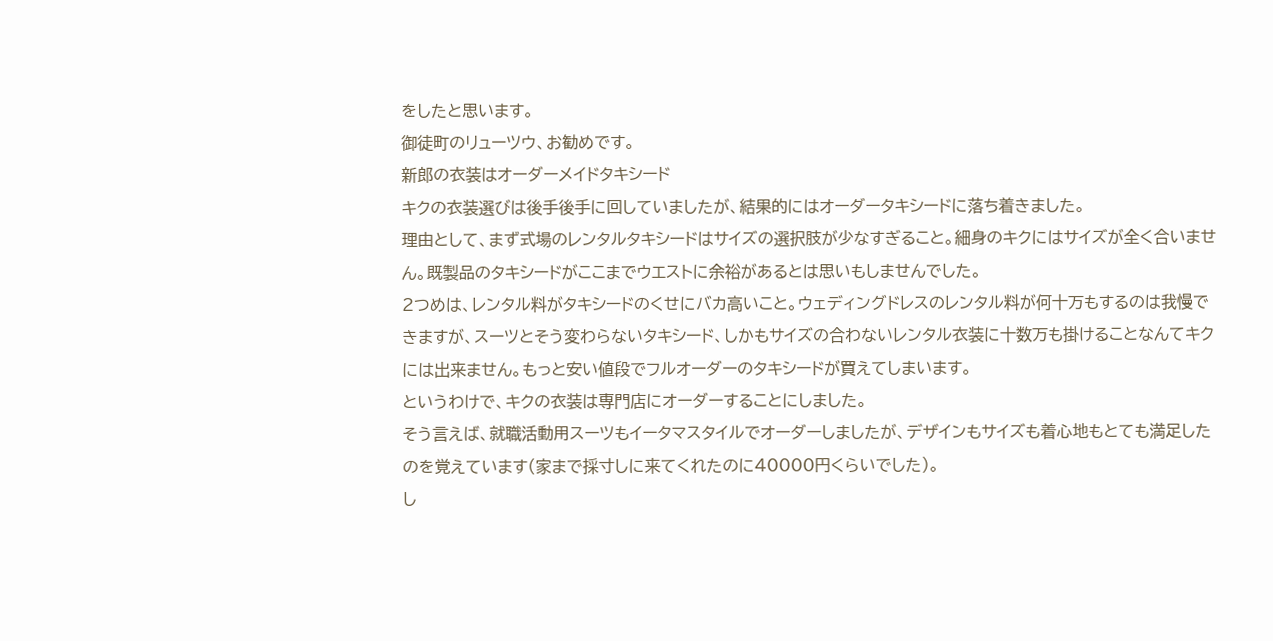をしたと思います。
御徒町のリューツウ、お勧めです。
新郎の衣装はオーダーメイドタキシード
キクの衣装選びは後手後手に回していましたが、結果的にはオーダータキシードに落ち着きました。
理由として、まず式場のレンタルタキシードはサイズの選択肢が少なすぎること。細身のキクにはサイズが全く合いません。既製品のタキシードがここまでウエストに余裕があるとは思いもしませんでした。
2つめは、レンタル料がタキシードのくせにバカ高いこと。ウェディングドレスのレンタル料が何十万もするのは我慢できますが、スーツとそう変わらないタキシード、しかもサイズの合わないレンタル衣装に十数万も掛けることなんてキクには出来ません。もっと安い値段でフルオーダーのタキシードが買えてしまいます。
というわけで、キクの衣装は専門店にオーダーすることにしました。
そう言えば、就職活動用スーツもイータマスタイルでオーダーしましたが、デザインもサイズも着心地もとても満足したのを覚えています(家まで採寸しに来てくれたのに40000円くらいでした)。
し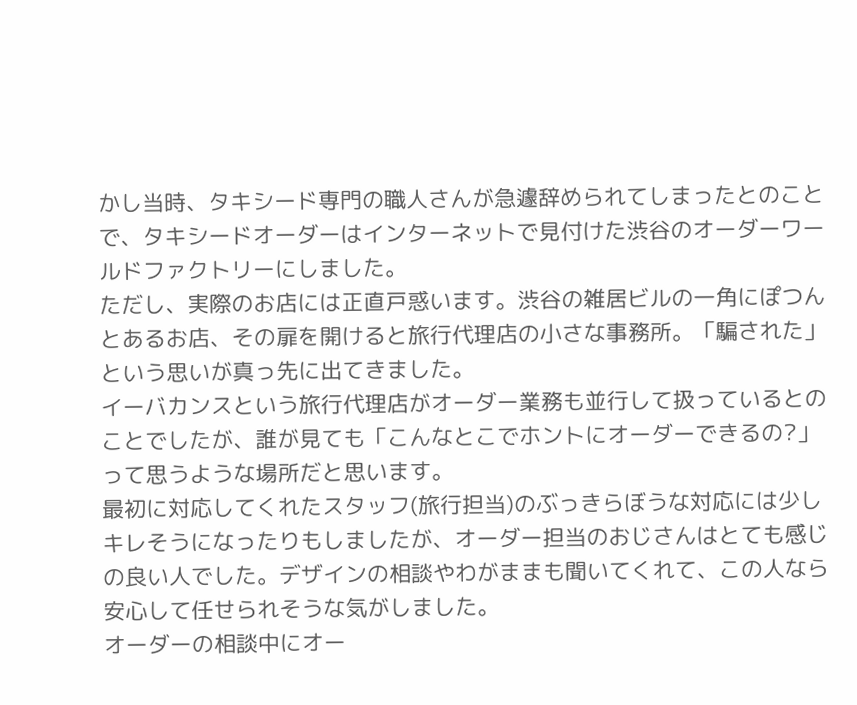かし当時、タキシード専門の職人さんが急遽辞められてしまったとのことで、タキシードオーダーはインターネットで見付けた渋谷のオーダーワールドファクトリーにしました。
ただし、実際のお店には正直戸惑います。渋谷の雑居ビルの一角にぽつんとあるお店、その扉を開けると旅行代理店の小さな事務所。「騙された」という思いが真っ先に出てきました。
イーバカンスという旅行代理店がオーダー業務も並行して扱っているとのことでしたが、誰が見ても「こんなとこでホントにオーダーできるの?」って思うような場所だと思います。
最初に対応してくれたスタッフ(旅行担当)のぶっきらぼうな対応には少しキレそうになったりもしましたが、オーダー担当のおじさんはとても感じの良い人でした。デザインの相談やわがままも聞いてくれて、この人なら安心して任せられそうな気がしました。
オーダーの相談中にオー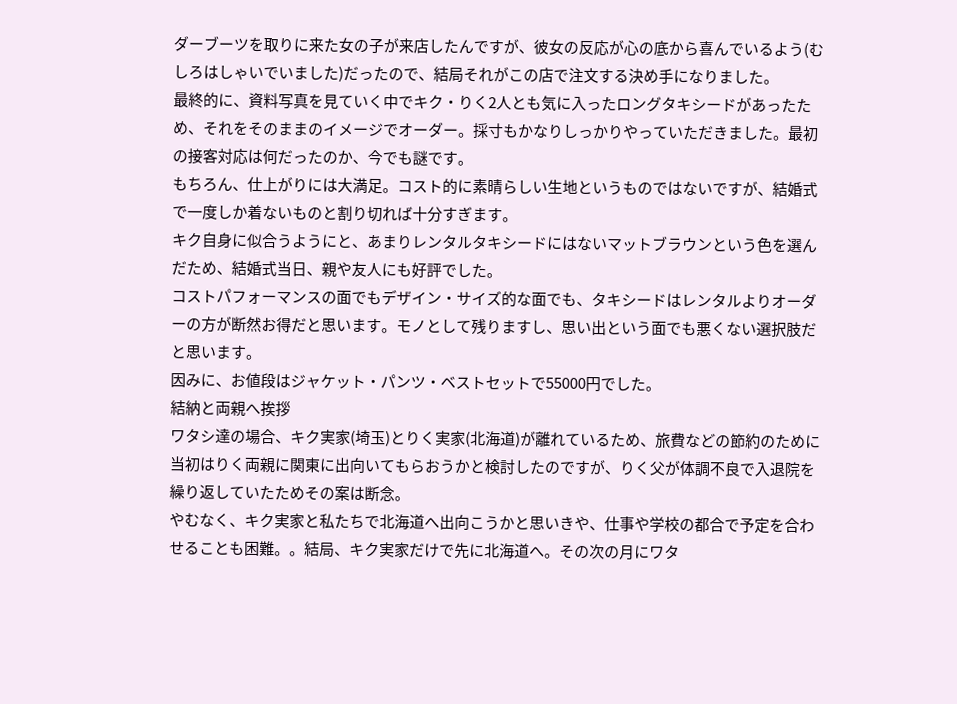ダーブーツを取りに来た女の子が来店したんですが、彼女の反応が心の底から喜んでいるよう(むしろはしゃいでいました)だったので、結局それがこの店で注文する決め手になりました。
最終的に、資料写真を見ていく中でキク・りく2人とも気に入ったロングタキシードがあったため、それをそのままのイメージでオーダー。採寸もかなりしっかりやっていただきました。最初の接客対応は何だったのか、今でも謎です。
もちろん、仕上がりには大満足。コスト的に素晴らしい生地というものではないですが、結婚式で一度しか着ないものと割り切れば十分すぎます。
キク自身に似合うようにと、あまりレンタルタキシードにはないマットブラウンという色を選んだため、結婚式当日、親や友人にも好評でした。
コストパフォーマンスの面でもデザイン・サイズ的な面でも、タキシードはレンタルよりオーダーの方が断然お得だと思います。モノとして残りますし、思い出という面でも悪くない選択肢だと思います。
因みに、お値段はジャケット・パンツ・ベストセットで55000円でした。
結納と両親へ挨拶
ワタシ達の場合、キク実家(埼玉)とりく実家(北海道)が離れているため、旅費などの節約のために当初はりく両親に関東に出向いてもらおうかと検討したのですが、りく父が体調不良で入退院を繰り返していたためその案は断念。
やむなく、キク実家と私たちで北海道へ出向こうかと思いきや、仕事や学校の都合で予定を合わせることも困難。。結局、キク実家だけで先に北海道へ。その次の月にワタ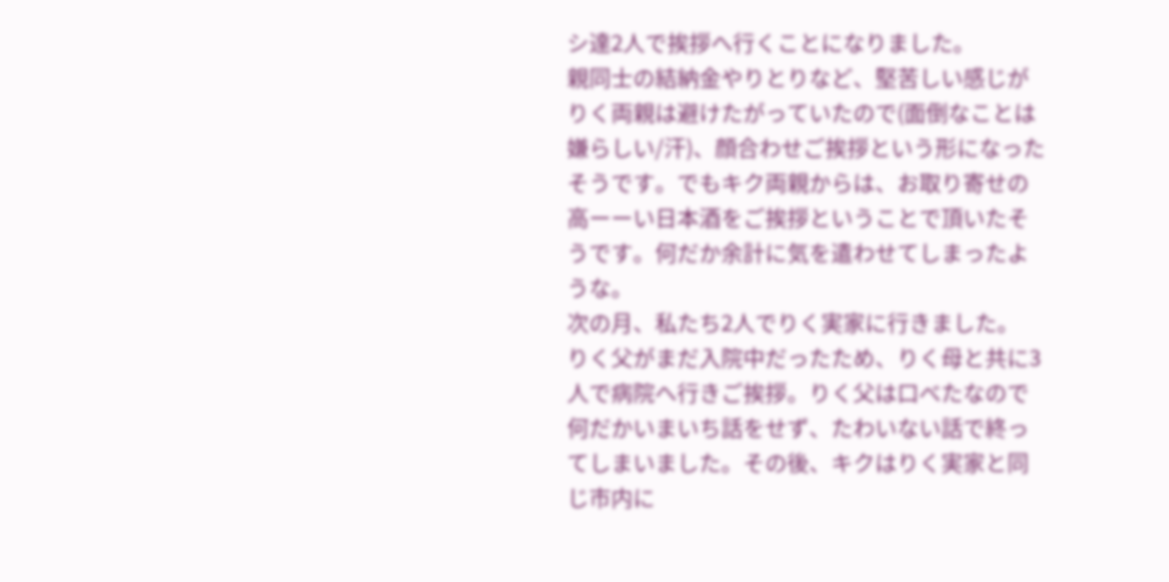シ達2人で挨拶へ行くことになりました。
親同士の結納金やりとりなど、堅苦しい感じがりく両親は避けたがっていたので(面倒なことは嫌らしい/汗)、顔合わせご挨拶という形になったそうです。でもキク両親からは、お取り寄せの高ーーい日本酒をご挨拶ということで頂いたそうです。何だか余計に気を遣わせてしまったような。
次の月、私たち2人でりく実家に行きました。
りく父がまだ入院中だったため、りく母と共に3人で病院へ行きご挨拶。りく父は口べたなので何だかいまいち話をせず、たわいない話で終ってしまいました。その後、キクはりく実家と同じ市内に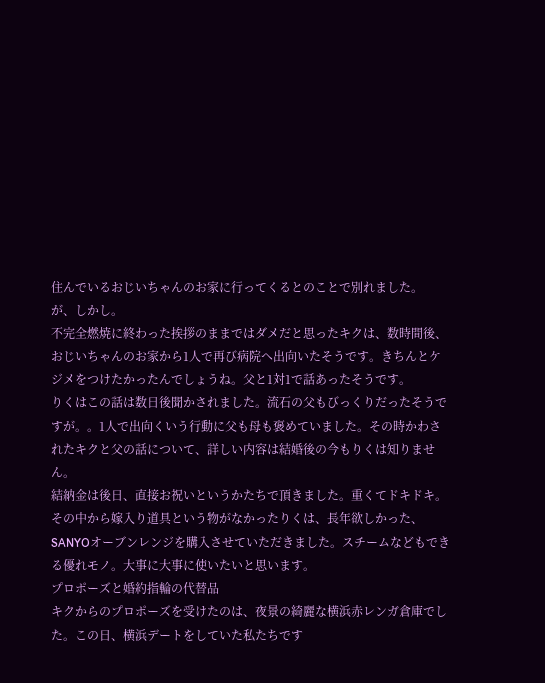住んでいるおじいちゃんのお家に行ってくるとのことで別れました。
が、しかし。
不完全燃焼に終わった挨拶のままではダメだと思ったキクは、数時間後、おじいちゃんのお家から1人で再び病院へ出向いたそうです。きちんとケジメをつけたかったんでしょうね。父と1対1で話あったそうです。
りくはこの話は数日後聞かされました。流石の父もびっくりだったそうですが。。1人で出向くいう行動に父も母も褒めていました。その時かわされたキクと父の話について、詳しい内容は結婚後の今もりくは知りません。
結納金は後日、直接お祝いというかたちで頂きました。重くてドキドキ。
その中から嫁入り道具という物がなかったりくは、長年欲しかった、SANYOオーブンレンジを購入させていただきました。スチームなどもできる優れモノ。大事に大事に使いたいと思います。
プロポーズと婚約指輪の代替品
キクからのプロポーズを受けたのは、夜景の綺麗な横浜赤レンガ倉庫でした。この日、横浜デートをしていた私たちです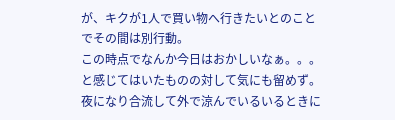が、キクが1人で買い物へ行きたいとのことでその間は別行動。
この時点でなんか今日はおかしいなぁ。。。と感じてはいたものの対して気にも留めず。夜になり合流して外で涼んでいるいるときに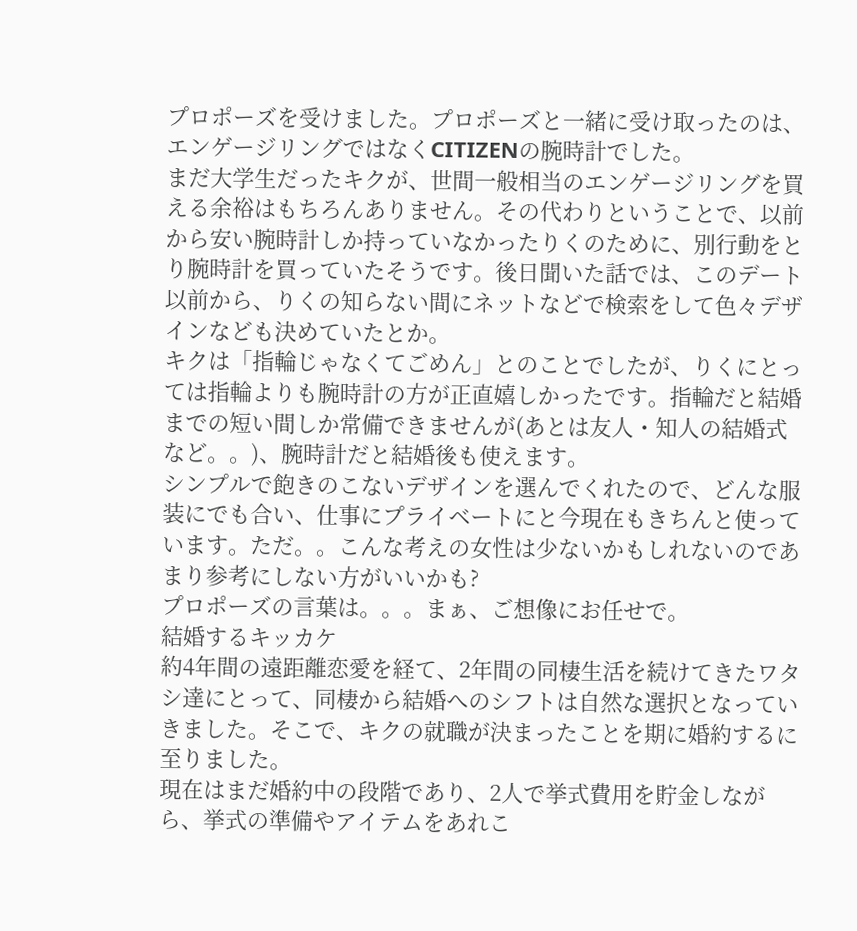プロポーズを受けました。プロポーズと一緒に受け取ったのは、エンゲージリングではなくCITIZENの腕時計でした。
まだ大学生だったキクが、世間一般相当のエンゲージリングを買える余裕はもちろんありません。その代わりということで、以前から安い腕時計しか持っていなかったりくのために、別行動をとり腕時計を買っていたそうです。後日聞いた話では、このデート以前から、りくの知らない間にネットなどで検索をして色々デザインなども決めていたとか。
キクは「指輪じゃなくてごめん」とのことでしたが、りくにとっては指輪よりも腕時計の方が正直嬉しかったです。指輪だと結婚までの短い間しか常備できませんが(あとは友人・知人の結婚式など。。)、腕時計だと結婚後も使えます。
シンプルで飽きのこないデザインを選んでくれたので、どんな服装にでも合い、仕事にプライベートにと今現在もきちんと使っています。ただ。。こんな考えの女性は少ないかもしれないのであまり参考にしない方がいいかも?
プロポーズの言葉は。。。まぁ、ご想像にお任せで。
結婚するキッカケ
約4年間の遠距離恋愛を経て、2年間の同棲生活を続けてきたワタシ達にとって、同棲から結婚へのシフトは自然な選択となっていきました。そこで、キクの就職が決まったことを期に婚約するに至りました。
現在はまだ婚約中の段階であり、2人で挙式費用を貯金しながら、挙式の準備やアイテムをあれこ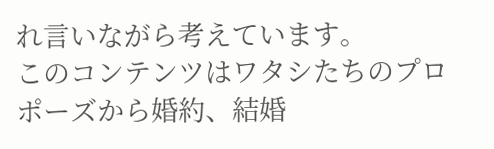れ言いながら考えています。
このコンテンツはワタシたちのプロポーズから婚約、結婚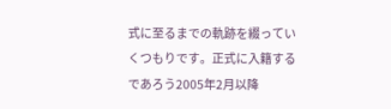式に至るまでの軌跡を綴っていくつもりです。正式に入籍するであろう2005年2月以降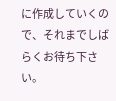に作成していくので、それまでしばらくお待ち下さい。